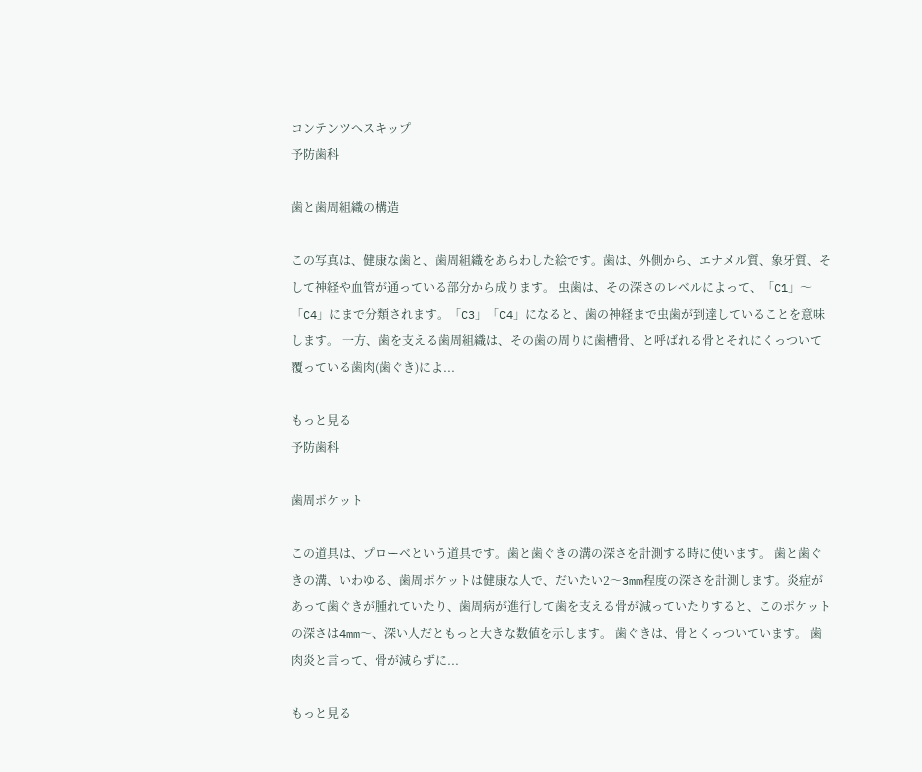コンテンツへスキップ
予防歯科

歯と歯周組織の構造

この写真は、健康な歯と、歯周組織をあらわした絵です。歯は、外側から、エナメル質、象牙質、そして神経や血管が通っている部分から成ります。 虫歯は、その深さのレベルによって、「C1」〜「C4」にまで分類されます。「C3」「C4」になると、歯の神経まで虫歯が到達していることを意味します。 一方、歯を支える歯周組織は、その歯の周りに歯槽骨、と呼ばれる骨とそれにくっついて覆っている歯肉(歯ぐき)によ...

もっと見る
予防歯科

歯周ポケット

この道具は、プローベという道具です。歯と歯ぐきの溝の深さを計測する時に使います。 歯と歯ぐきの溝、いわゆる、歯周ポケットは健康な人で、だいたい2〜3mm程度の深さを計測します。炎症があって歯ぐきが腫れていたり、歯周病が進行して歯を支える骨が減っていたりすると、このポケットの深さは4mm〜、深い人だともっと大きな数値を示します。 歯ぐきは、骨とくっついています。 歯肉炎と言って、骨が減らずに...

もっと見る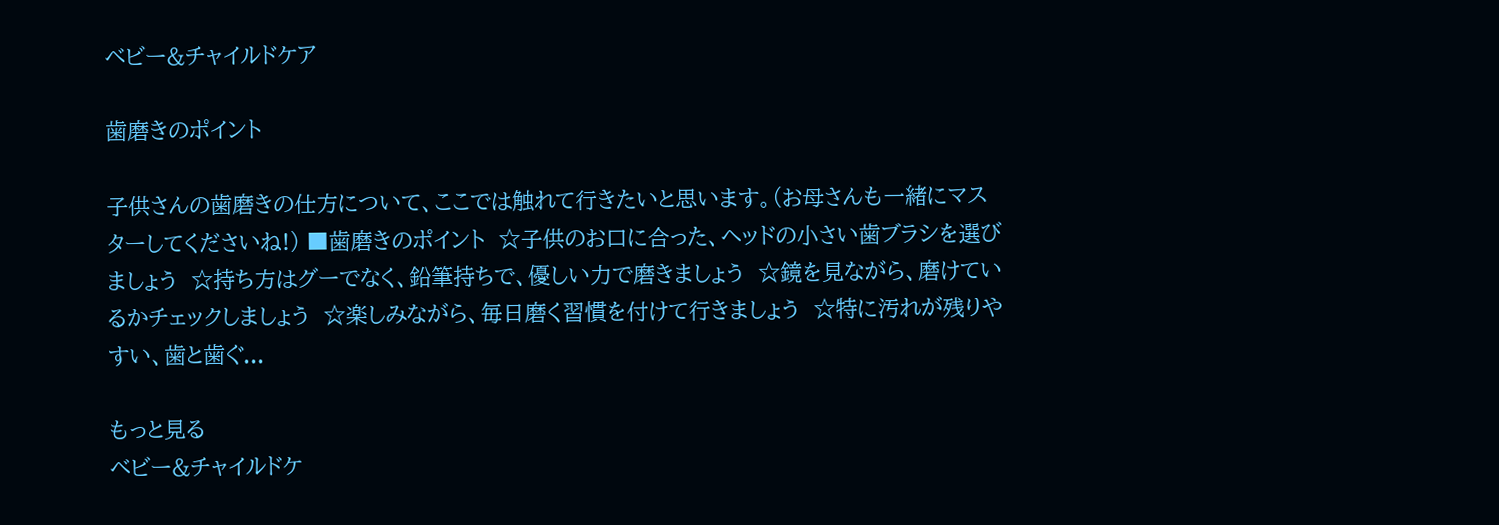ベビー&チャイルドケア

歯磨きのポイント

子供さんの歯磨きの仕方について、ここでは触れて行きたいと思います。(お母さんも一緒にマスターしてくださいね!) ■歯磨きのポイント  ☆子供のお口に合った、ヘッドの小さい歯ブラシを選びましょう  ☆持ち方はグーでなく、鉛筆持ちで、優しい力で磨きましょう  ☆鏡を見ながら、磨けているかチェックしましょう  ☆楽しみながら、毎日磨く習慣を付けて行きましょう  ☆特に汚れが残りやすい、歯と歯ぐ...

もっと見る
ベビー&チャイルドケ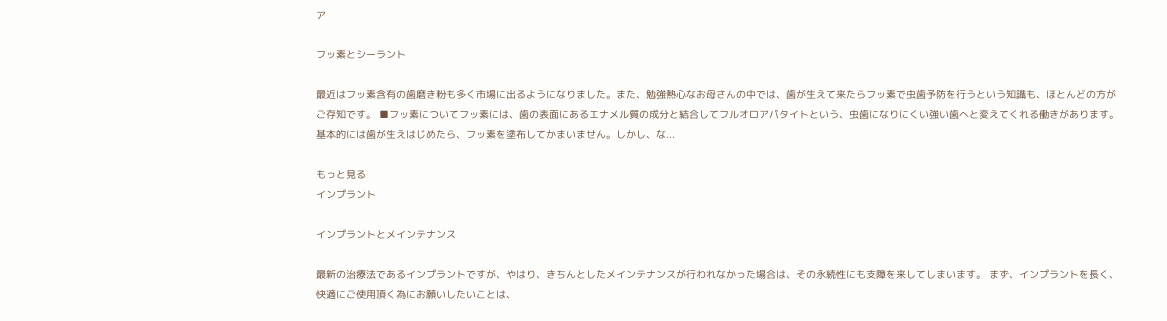ア

フッ素とシーラント

最近はフッ素含有の歯磨き粉も多く市場に出るようになりました。また、勉強熱心なお母さんの中では、歯が生えて来たらフッ素で虫歯予防を行うという知識も、ほとんどの方がご存知です。 ■フッ素についてフッ素には、歯の表面にあるエナメル質の成分と結合してフルオロアパタイトという、虫歯になりにくい強い歯へと変えてくれる働きがあります。基本的には歯が生えはじめたら、フッ素を塗布してかまいません。しかし、な...

もっと見る
インプラント

インプラントとメインテナンス

最新の治療法であるインプラントですが、やはり、きちんとしたメインテナンスが行われなかった場合は、その永続性にも支障を来してしまいます。 まず、インプラントを長く、快適にご使用頂く為にお願いしたいことは、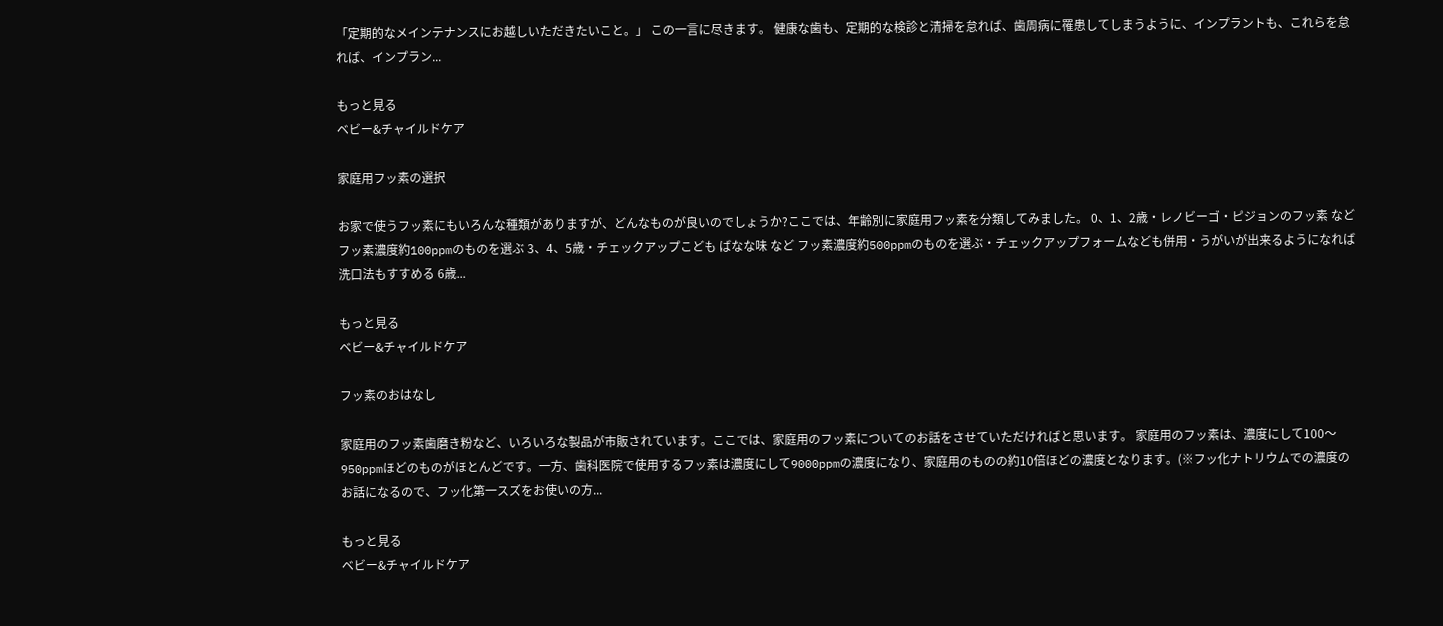「定期的なメインテナンスにお越しいただきたいこと。」 この一言に尽きます。 健康な歯も、定期的な検診と清掃を怠れば、歯周病に罹患してしまうように、インプラントも、これらを怠れば、インプラン...

もっと見る
ベビー&チャイルドケア

家庭用フッ素の選択

お家で使うフッ素にもいろんな種類がありますが、どんなものが良いのでしょうか?ここでは、年齢別に家庭用フッ素を分類してみました。 0、1、2歳・レノビーゴ・ピジョンのフッ素 など フッ素濃度約100ppmのものを選ぶ 3、4、5歳・チェックアップこども ばなな味 など フッ素濃度約500ppmのものを選ぶ・チェックアップフォームなども併用・うがいが出来るようになれば洗口法もすすめる 6歳...

もっと見る
ベビー&チャイルドケア

フッ素のおはなし

家庭用のフッ素歯磨き粉など、いろいろな製品が市販されています。ここでは、家庭用のフッ素についてのお話をさせていただければと思います。 家庭用のフッ素は、濃度にして100〜950ppmほどのものがほとんどです。一方、歯科医院で使用するフッ素は濃度にして9000ppmの濃度になり、家庭用のものの約10倍ほどの濃度となります。(※フッ化ナトリウムでの濃度のお話になるので、フッ化第一スズをお使いの方...

もっと見る
ベビー&チャイルドケア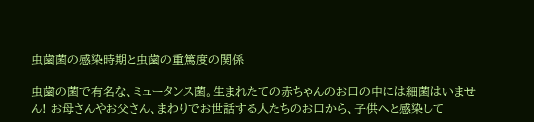虫歯菌の感染時期と虫歯の重篤度の関係

虫歯の菌で有名な、ミュータンス菌。生まれたての赤ちゃんのお口の中には細菌はいません! お母さんやお父さん、まわりでお世話する人たちのお口から、子供へと感染して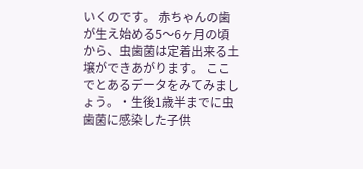いくのです。 赤ちゃんの歯が生え始める5〜6ヶ月の頃から、虫歯菌は定着出来る土壌ができあがります。 ここでとあるデータをみてみましょう。・生後1歳半までに虫歯菌に感染した子供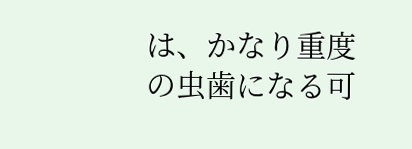は、かなり重度の虫歯になる可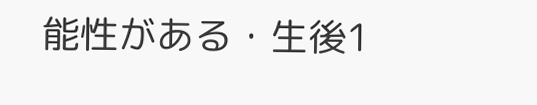能性がある・生後1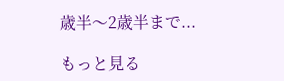歳半〜2歳半まで...

もっと見る